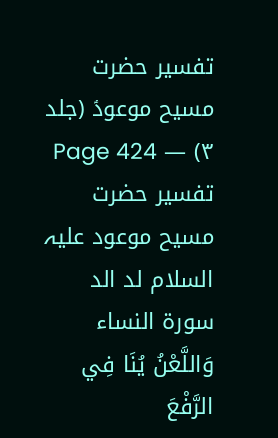تفسیر حضرت مسیح موعودؑ (جلد ۳) — Page 424
تفسیر حضرت مسیح موعود علیہ السلام لد الد سورة النساء وَاللَّعْنُ يُنَا فِي الرَّفْعَ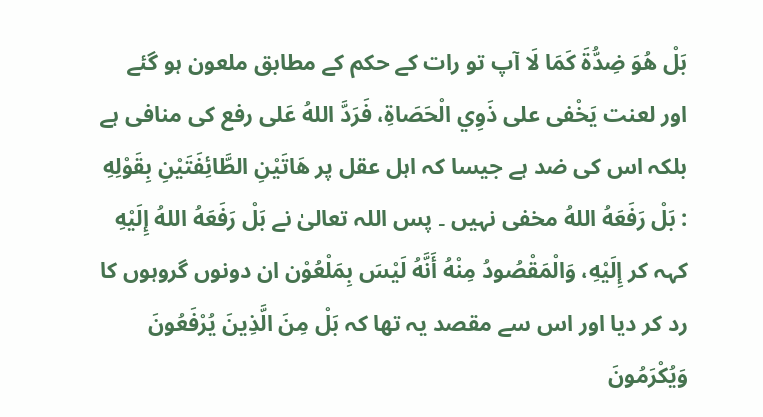بَلْ هُوَ ضِدُّةَ كَمَا لَا آپ تو رات کے حکم کے مطابق ملعون ہو گئے اور لعنت يَخْفى على ذَوِي الْحَصَاةِ، فَرَدَّ اللهُ عَلى رفع کی منافی ہے بلکہ اس کی ضد ہے جیسا کہ اہل عقل پر هَاتَيْنِ الطَّائِفَتَيْنِ بِقَوْلِهِ : بَلْ رَفَعَهُ اللهُ مخفی نہیں ۔ پس اللہ تعالیٰ نے بَلْ رَفَعَهُ اللهُ إِلَيْهِ کہہ کر إِلَيْهِ، وَالْمَقْصُودُ مِنْهُ أَنَّهُ لَيْسَ بِمَلْعُوْن ان دونوں گروہوں کا رد کر دیا اور اس سے مقصد یہ تھا کہ بَلْ مِنَ الَّذِينَ يُرْفَعُونَ وَيُكْرَمُونَ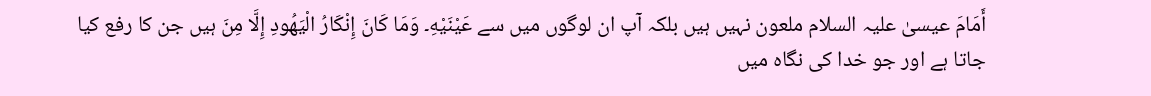أَمَامَ عیسیٰ علیہ السلام ملعون نہیں ہیں بلکہ آپ ان لوگوں میں سے عَيْنَيْهِ۔ وَمَا كَانَ إِنْكَارُ الْيَهُودِ إِلَّا مِنَ ہیں جن کا رفع کیا جاتا ہے اور جو خدا کی نگاہ میں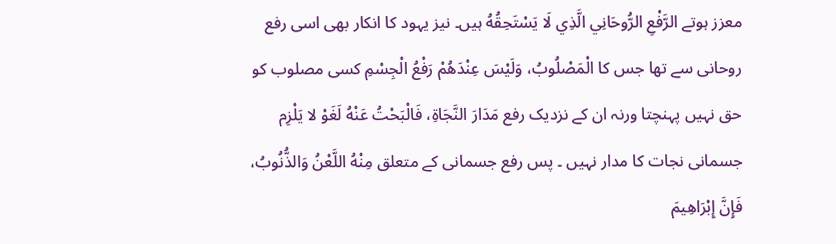معزز ہوتے الرَّفْعِ الرُّوحَانِي الَّذِي لَا يَسْتَحِقُهُ ہیں۔ نیز یہود کا انکار بھی اسی رفع روحانی سے تھا جس کا الْمَصْلُوبُ، وَلَيْسَ عِنْدَهُمْ رَفْعُ الْجِسْمِ کسی مصلوب کو حق نہیں پہنچتا ورنہ ان کے نزدیک رفع مَدَارَ النَّجَاةِ، فَالْبَحْتُ عَنْهُ لَغَوْ لا يَلْزِم جسمانی نجات کا مدار نہیں ۔ پس رفع جسمانی کے متعلق مِنْهُ اللَّعْنُ وَالذُّنُوبُ، فَإِنَّ إِبْرَاهِيمَ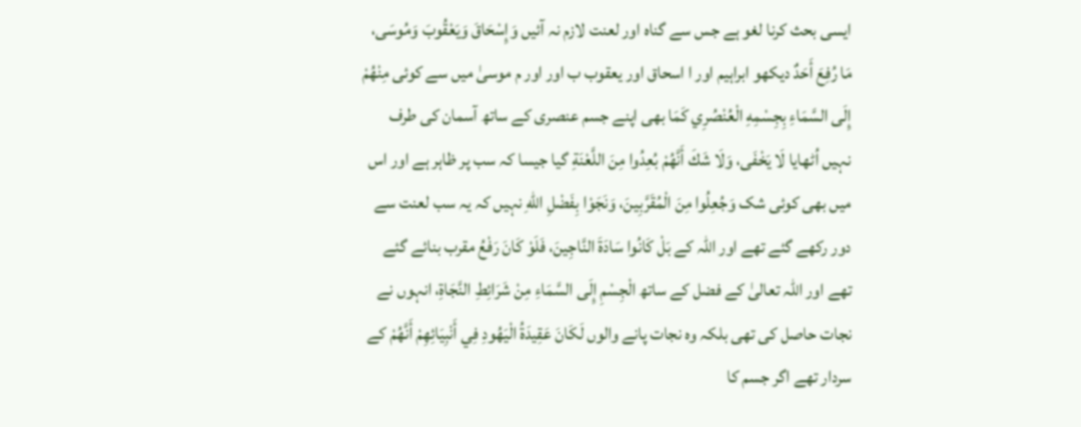ایسی بحث کرنا لغو ہے جس سے گناہ اور لعنت لازم نہ آئیں وَإِسْحَاقَ وَيَعْقُوبَ وَمُوسَى، مَا رُفِعَ أَحَدٌ دیکھو ابراہیم اور ا اسحاق اور یعقوب ب اور اور م موسیٰ میں سے کوئی مِنْهُمْ إِلَى السَّمَاءِ بِجِسْمِهِ الْعُنْصُرِي كَمَا بھی اپنے جسم عنصری کے ساتھ آسمان کی طرف نہیں اُٹھایا لَا يَخْفَى، وَلَا شَكَ أَنَّهُمْ بُعِدُوا مِنَ اللَّعْنَةِ گیا جیسا کہ سب پر ظاہر ہے اور اس میں بھی کوئی شک وَجُعِلُوا مِنَ الْمُقَرَّبِينَ، وَنَجَوْا بِفَضْلِ اللهِ نہیں کہ یہ سب لعنت سے دور رکھے گئے تھے اور اللہ کے بَلْ كَانُوا سَادَةَ النَّاجِينَ، فَلَوْ كَانَ رَفْعُ مقرب بنائے گئے تھے اور اللہ تعالیٰ کے فضل کے ساتھ الْجِسْمِ إِلَى السَّمَاءِ مِنْ شَرَائِطِ النَّجَاةِ، انہوں نے نجات حاصل کی تھی بلکہ وہ نجات پانے والوں لَكَانَ عَقِيدَةُ الْيَهُودِ فِي أَنْبِيَائِهِمْ أَنَّهُمْ کے سردار تھے اگر جسم کا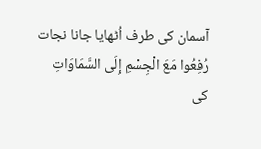آسمان کی طرف اُٹھایا جانا نجات رُفِعُوا مَعَ الْجِسْمِ إِلَى السَّمَاوَاتِ کی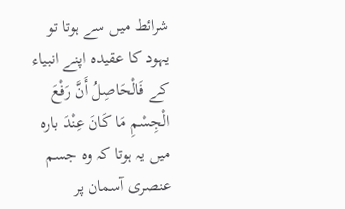شرائط میں سے ہوتا تو یہود کا عقیدہ اپنے انبیاء کے فَالْحَاصِلُ أَنَّ رَفْعَ الْجِسْمِ مَا كَانَ عِنْدَ بارہ میں یہ ہوتا کہ وہ جسم عنصری آسمان پر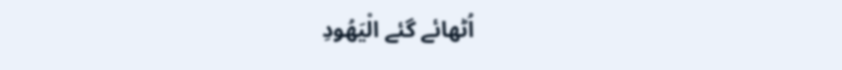اُٹھائے گئے الْيَهُودِ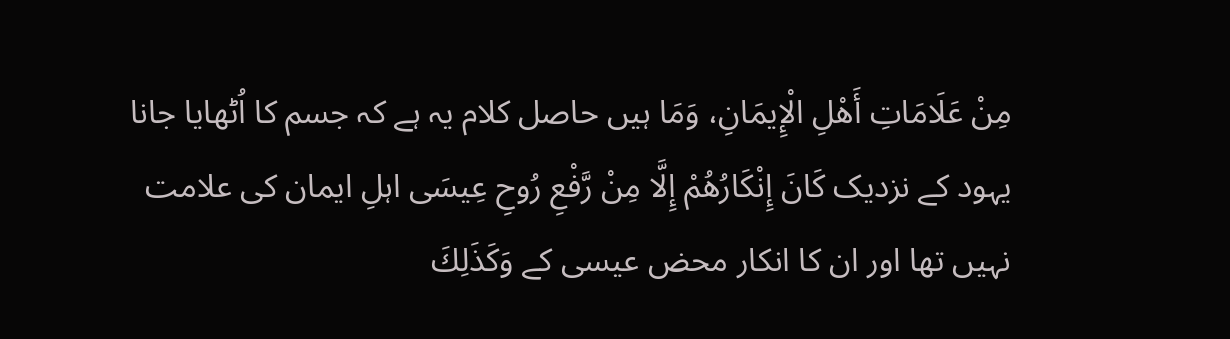مِنْ عَلَامَاتِ أَهْلِ الْإِيمَانِ، وَمَا ہیں حاصل کلام یہ ہے کہ جسم کا اُٹھایا جانا یہود کے نزدیک كَانَ إِنْكَارُهُمْ إِلَّا مِنْ رَّفْعِ رُوحِ عِيسَی اہلِ ایمان کی علامت نہیں تھا اور ان کا انکار محض عیسی کے وَكَذَلِكَ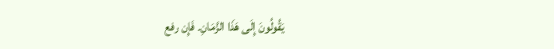يَقُولُونَ إِلَى هَذَا الزَّمَانِ۔ فَإِن رفع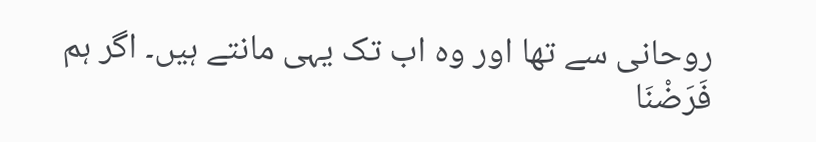روحانی سے تھا اور وہ اب تک یہی مانتے ہیں۔ اگر ہم فَرَضْنَا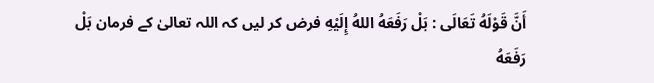أَنَّ قَوْلَهُ تَعَالَى : بَلْ رَفَعَهُ اللهُ إِلَيْهِ فرض کر لیں کہ اللہ تعالیٰ کے فرمان بَلْ رَفَعَهُ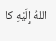اللهُ إِلَيْهِ کا